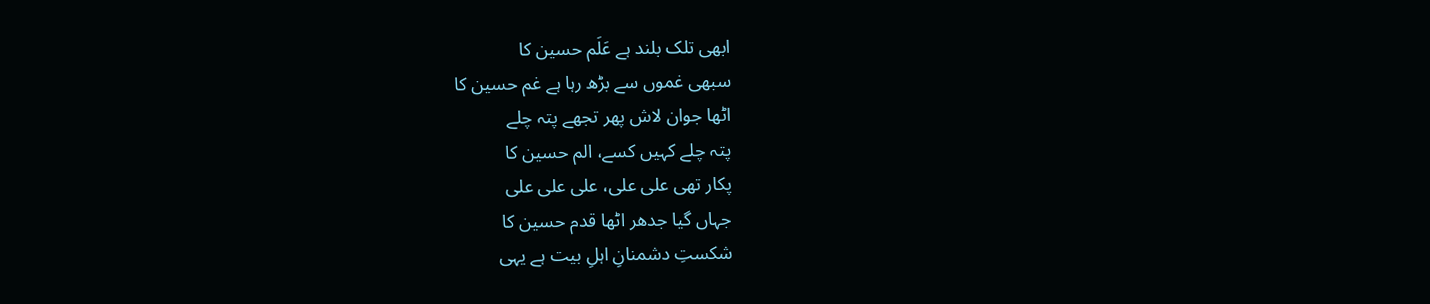ابھی تلک بلند ہے عَلَم حسین کا
سبھی غموں سے بڑھ رہا ہے غم حسین کا
اٹھا جوان لاش پھر تجھے پتہ چلے
پتہ چلے کہیں کسے، الم حسین کا
پکار تھی علی علی، علی علی علی
جہاں گیا جدھر اٹھا قدم حسین کا
شکستِ دشمنانِ اہلِ بیت ہے یہی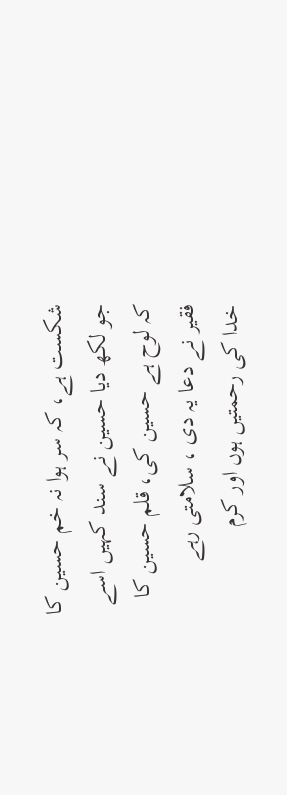شکست ہے، کہ سر ہوا نہ خم حسین کا
جو لکھ دیا حسین نے سند کہیں اسے
کہ لوح ہے حسین کی، قلم حسین کا
فقیر نے دعا یہ دی ، سلامتی رہے
خدا کی رحمتیں ہوں اور کرم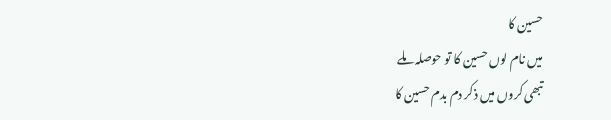حسین کا
میں نام لوں حسین کا تو حوصلہ ملے
تبھی کروں میں ذکر دم بدم حسین کا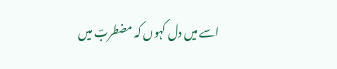اسے میں دل کہوں کہ مضطربؔ میں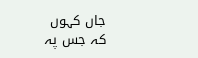جاں کہوں
کہ جس پہ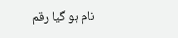نام ہو گیا رقم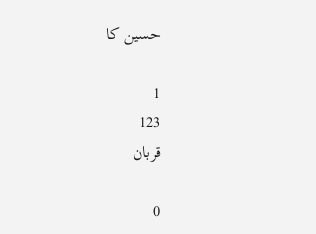حسین کا

1
123
قربان

0